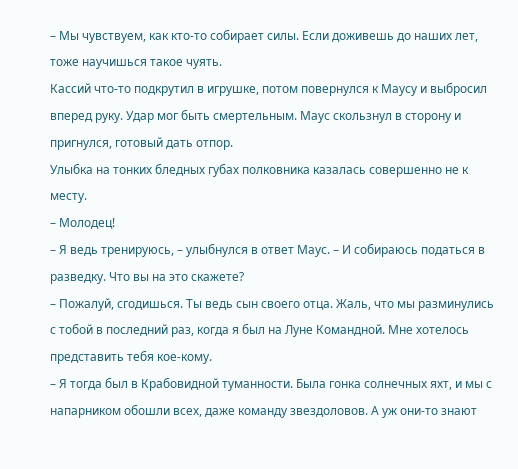– Мы чувствуем, как кто-то собирает силы. Если доживешь до наших лет, тоже научишься такое чуять.
Кассий что-то подкрутил в игрушке, потом повернулся к Маусу и выбросил вперед руку. Удар мог быть смертельным. Маус скользнул в сторону и пригнулся, готовый дать отпор.
Улыбка на тонких бледных губах полковника казалась совершенно не к месту.
– Молодец!
– Я ведь тренируюсь, – улыбнулся в ответ Маус. – И собираюсь податься в разведку. Что вы на это скажете?
– Пожалуй, сгодишься. Ты ведь сын своего отца. Жаль, что мы разминулись с тобой в последний раз, когда я был на Луне Командной. Мне хотелось представить тебя кое-кому.
– Я тогда был в Крабовидной туманности. Была гонка солнечных яхт, и мы с напарником обошли всех, даже команду звездоловов. А уж они-то знают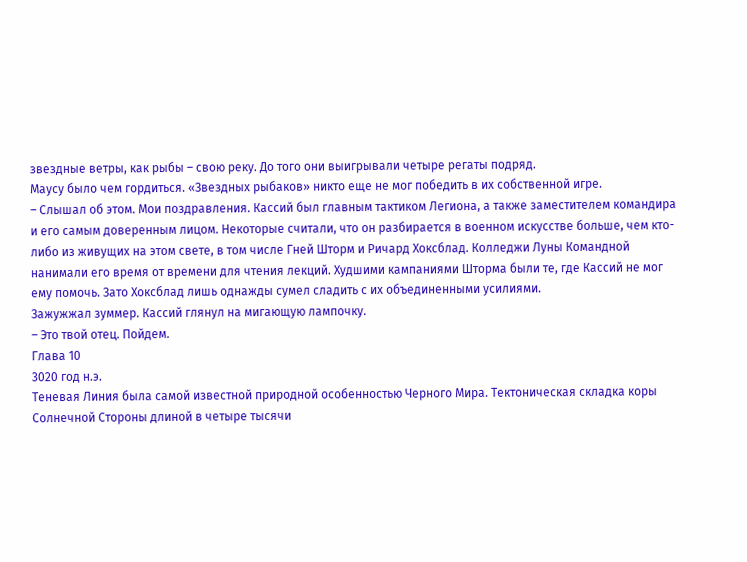звездные ветры, как рыбы – свою реку. До того они выигрывали четыре регаты подряд.
Маусу было чем гордиться. «Звездных рыбаков» никто еще не мог победить в их собственной игре.
– Слышал об этом. Мои поздравления. Кассий был главным тактиком Легиона, а также заместителем командира и его самым доверенным лицом. Некоторые считали, что он разбирается в военном искусстве больше, чем кто-либо из живущих на этом свете, в том числе Гней Шторм и Ричард Хоксблад. Колледжи Луны Командной нанимали его время от времени для чтения лекций. Худшими кампаниями Шторма были те, где Кассий не мог ему помочь. Зато Хоксблад лишь однажды сумел сладить с их объединенными усилиями.
Зажужжал зуммер. Кассий глянул на мигающую лампочку.
– Это твой отец. Пойдем.
Глава 10
3020 год н.э.
Теневая Линия была самой известной природной особенностью Черного Мира. Тектоническая складка коры Солнечной Стороны длиной в четыре тысячи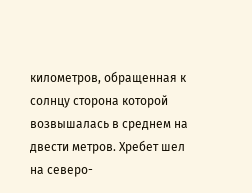километров, обращенная к солнцу сторона которой возвышалась в среднем на двести метров. Хребет шел на северо-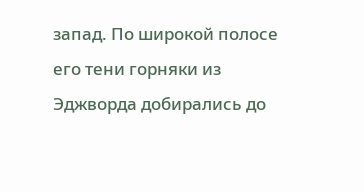запад. По широкой полосе его тени горняки из Эджворда добирались до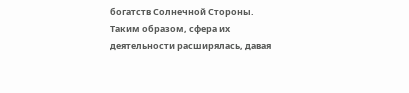богатств Солнечной Стороны. Таким образом, сфера их деятельности расширялась, давая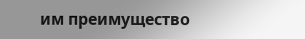им преимущество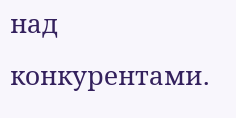над конкурентами.